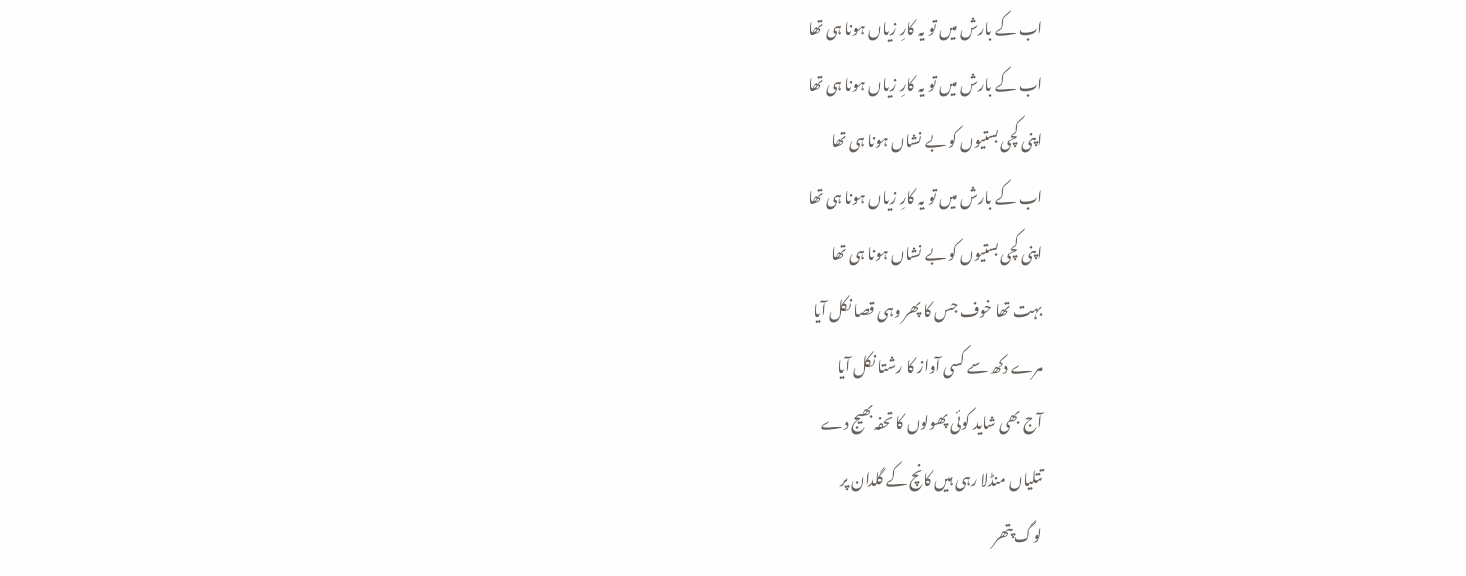اب کے بارش میں تو یہ کارِ زیاں ہونا ہی تھا
اب کے بارش میں تو یہ کارِ زیاں ہونا ہی تھا
اپنی کچی بستیوں کو بے نشاں ہونا ہی تھا
اب کے بارش میں تو یہ کارِ زیاں ہونا ہی تھا
اپنی کچی بستیوں کو بے نشاں ہونا ہی تھا
بہت تھا خوف جس کا پھر وہی قصا نکل آیا
مرے دکھ سے کسی آواز کا رشتا نکل آیا
آج بھی شاید کوئی پھولوں کا تحفہ بھیج دے
تتلیاں منڈلا رہی ہیں کانچ کے گلدان پر
لوگ پتھر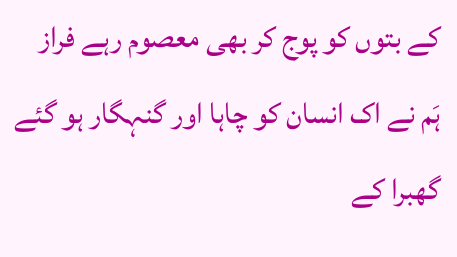كے بتوں کو پوج کر بھی معصوم رہے فراز
ہَم نے اک انسان کو چاہا اور گنہگار ہو گئے
گھبرا کے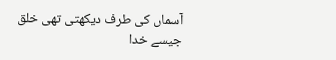آسماں کی طرف دیکھتی تھی خلق
جیسے خدا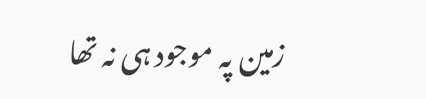زمین پہ موجود ہی نہ تھا